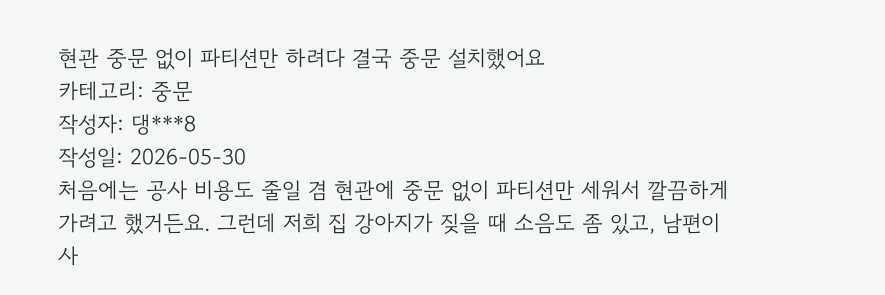현관 중문 없이 파티션만 하려다 결국 중문 설치했어요
카테고리: 중문
작성자: 댕***8
작성일: 2026-05-30
처음에는 공사 비용도 줄일 겸 현관에 중문 없이 파티션만 세워서 깔끔하게 가려고 했거든요. 그런데 저희 집 강아지가 짖을 때 소음도 좀 있고, 남편이 사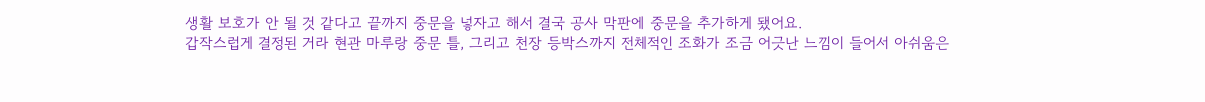생활 보호가 안 될 것 같다고 끝까지 중문을 넣자고 해서 결국 공사 막판에 중문을 추가하게 됐어요.
갑작스럽게 결정된 거라 현관 마루랑 중문 틀, 그리고 천장 등박스까지 전체적인 조화가 조금 어긋난 느낌이 들어서 아쉬움은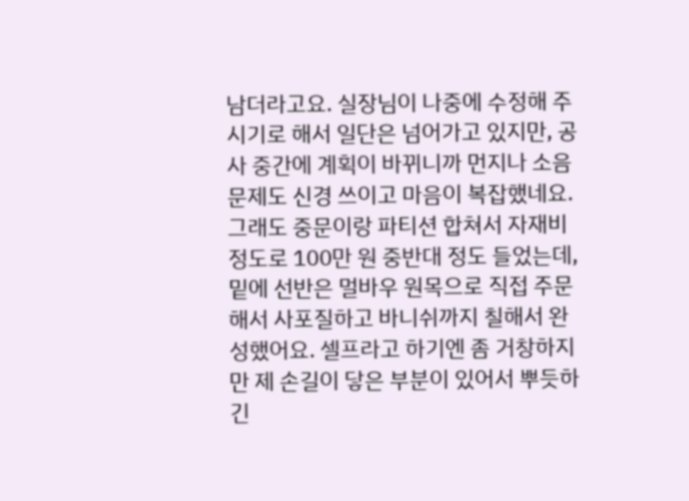남더라고요. 실장님이 나중에 수정해 주시기로 해서 일단은 넘어가고 있지만, 공사 중간에 계획이 바뀌니까 먼지나 소음 문제도 신경 쓰이고 마음이 복잡했네요.
그래도 중문이랑 파티션 합쳐서 자재비 정도로 100만 원 중반대 정도 들었는데, 밑에 선반은 멀바우 원목으로 직접 주문해서 사포질하고 바니쉬까지 칠해서 완성했어요. 셀프라고 하기엔 좀 거창하지만 제 손길이 닿은 부분이 있어서 뿌듯하긴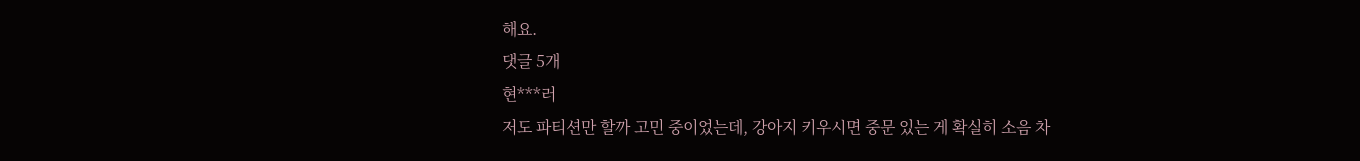해요.
댓글 5개
현***러
저도 파티션만 할까 고민 중이었는데, 강아지 키우시면 중문 있는 게 확실히 소음 차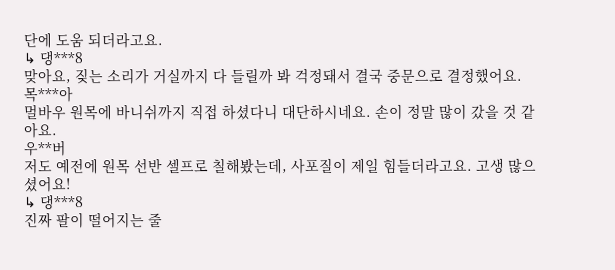단에 도움 되더라고요.
↳ 댕***8
맞아요, 짖는 소리가 거실까지 다 들릴까 봐 걱정돼서 결국 중문으로 결정했어요.
목***아
멀바우 원목에 바니쉬까지 직접 하셨다니 대단하시네요. 손이 정말 많이 갔을 것 같아요.
우**버
저도 예전에 원목 선반 셀프로 칠해봤는데, 사포질이 제일 힘들더라고요. 고생 많으셨어요!
↳ 댕***8
진짜 팔이 떨어지는 줄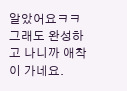알았어요ㅋㅋ 그래도 완성하고 나니까 애착이 가네요.